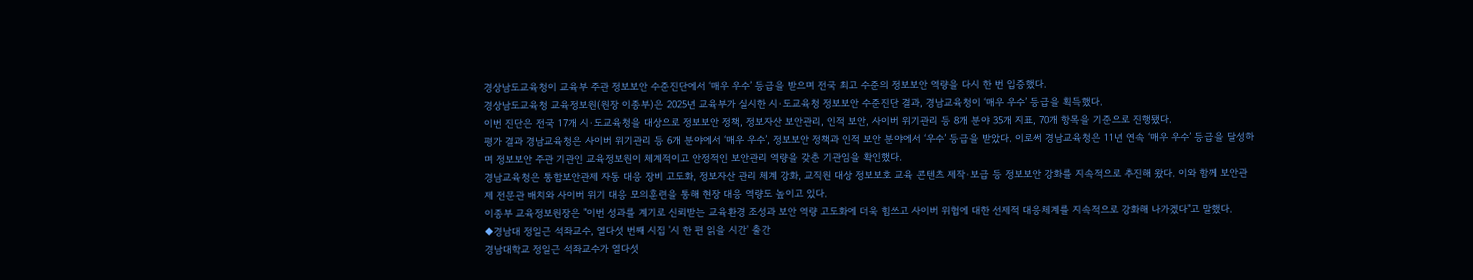경상남도교육청이 교육부 주관 정보보안 수준진단에서 ‘매우 우수’ 등급을 받으며 전국 최고 수준의 정보보안 역량을 다시 한 번 입증했다.
경상남도교육청 교육정보원(원장 이종부)은 2025년 교육부가 실시한 시·도교육청 정보보안 수준진단 결과, 경남교육청이 ‘매우 우수’ 등급을 획득했다.
이번 진단은 전국 17개 시·도교육청을 대상으로 정보보안 정책, 정보자산 보안관리, 인적 보안, 사이버 위기관리 등 8개 분야 35개 지표, 70개 항목을 기준으로 진행됐다.
평가 결과 경남교육청은 사이버 위기관리 등 6개 분야에서 ‘매우 우수’, 정보보안 정책과 인적 보안 분야에서 ‘우수’ 등급을 받았다. 이로써 경남교육청은 11년 연속 ‘매우 우수’ 등급을 달성하며 정보보안 주관 기관인 교육정보원이 체계적이고 안정적인 보안관리 역량을 갖춘 기관임을 확인했다.
경남교육청은 통합보안관제 자동 대응 장비 고도화, 정보자산 관리 체계 강화, 교직원 대상 정보보호 교육 콘텐츠 제작·보급 등 정보보안 강화를 지속적으로 추진해 왔다. 이와 함께 보안관제 전문관 배치와 사이버 위기 대응 모의훈련을 통해 현장 대응 역량도 높이고 있다.
이종부 교육정보원장은 "이번 성과를 계기로 신뢰받는 교육환경 조성과 보안 역량 고도화에 더욱 힘쓰고 사이버 위협에 대한 선제적 대응체계를 지속적으로 강화해 나가겠다"고 말했다.
◆경남대 정일근 석좌교수, 열다섯 번째 시집 '시 한 편 읽을 시간' 출간
경남대학교 정일근 석좌교수가 열다섯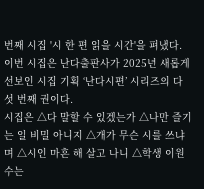번째 시집 '시 한 편 읽을 시간'을 펴냈다. 이번 시집은 난다출판사가 2025년 새롭게 선보인 시집 기획 ‘난다시편’ 시리즈의 다섯 번째 권이다.
시집은 △다 말할 수 있겠는가 △나만 즐기는 일 비밀 아니지 △개가 무슨 시를 쓰냐며 △시인 마흔 해 살고 나니 △학생 이원수는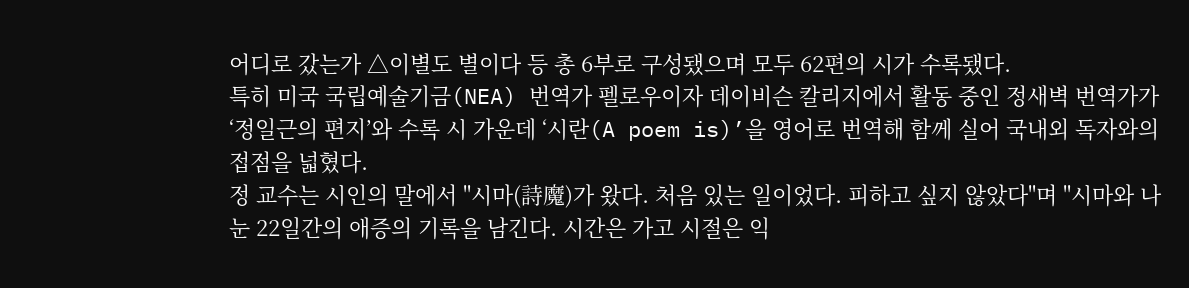어디로 갔는가 △이별도 별이다 등 총 6부로 구성됐으며 모두 62편의 시가 수록됐다.
특히 미국 국립예술기금(NEA) 번역가 펠로우이자 데이비슨 칼리지에서 활동 중인 정새벽 번역가가 ‘정일근의 편지’와 수록 시 가운데 ‘시란(A poem is)’을 영어로 번역해 함께 실어 국내외 독자와의 접점을 넓혔다.
정 교수는 시인의 말에서 "시마(詩魔)가 왔다. 처음 있는 일이었다. 피하고 싶지 않았다"며 "시마와 나눈 22일간의 애증의 기록을 남긴다. 시간은 가고 시절은 익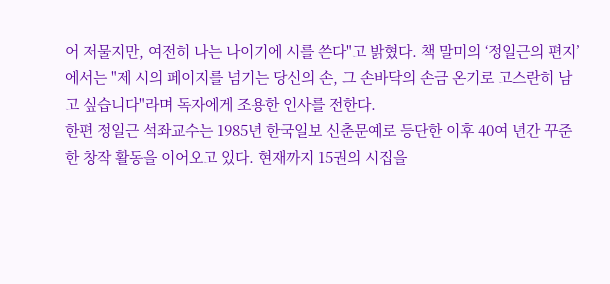어 저물지만, 여전히 나는 나이기에 시를 쓴다"고 밝혔다. 책 말미의 ‘정일근의 편지’에서는 "제 시의 페이지를 넘기는 당신의 손, 그 손바닥의 손금 온기로 고스란히 남고 싶습니다"라며 독자에게 조용한 인사를 전한다.
한편 정일근 석좌교수는 1985년 한국일보 신춘문예로 등단한 이후 40여 년간 꾸준한 창작 활동을 이어오고 있다. 현재까지 15권의 시집을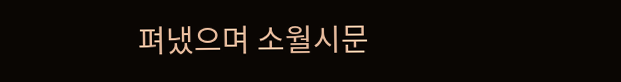펴냈으며 소월시문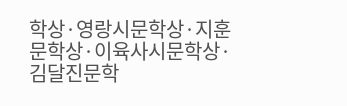학상·영랑시문학상·지훈문학상·이육사시문학상·김달진문학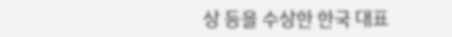상 등을 수상한 한국 대표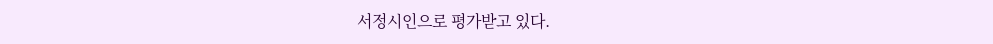서정시인으로 평가받고 있다.